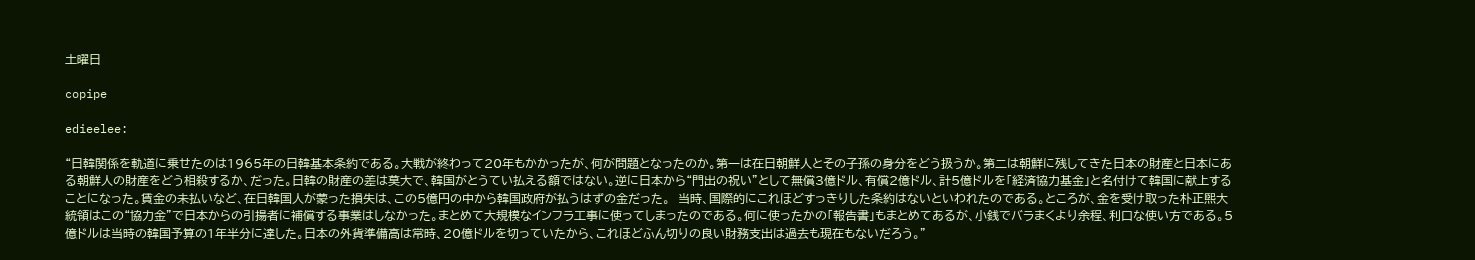土曜日

copipe

edieelee:

“日韓関係を軌道に乗せたのは1965年の日韓基本条約である。大戦が終わって20年もかかったが、何が問題となったのか。第一は在日朝鮮人とその子孫の身分をどう扱うか。第二は朝鮮に残してきた日本の財産と日本にある朝鮮人の財産をどう相殺するか、だった。日韓の財産の差は莫大で、韓国がとうてい払える額ではない。逆に日本から“門出の祝い”として無償3億ドル、有償2億ドル、計5億ドルを「経済協力基金」と名付けて韓国に献上することになった。賃金の未払いなど、在日韓国人が蒙った損失は、この5億円の中から韓国政府が払うはずの金だった。  当時、国際的にこれほどすっきりした条約はないといわれたのである。ところが、金を受け取った朴正煕大統領はこの“協力金”で日本からの引揚者に補償する事業はしなかった。まとめて大規模なインフラ工事に使ってしまったのである。何に使ったかの「報告書」もまとめてあるが、小銭でバラまくより余程、利口な使い方である。5億ドルは当時の韓国予算の1年半分に達した。日本の外貨準備高は常時、20億ドルを切っていたから、これほどふん切りの良い財務支出は過去も現在もないだろう。”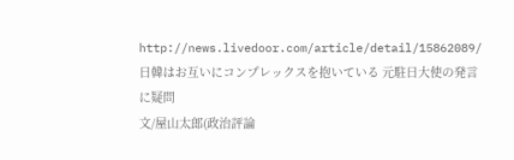http://news.livedoor.com/article/detail/15862089/
日韓はお互いにコンプレックスを抱いている 元駐日大使の発言に疑問
文/屋山太郎(政治評論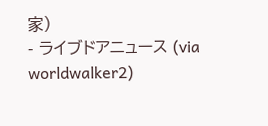家)
- ライブドアニュース (via worldwalker2)